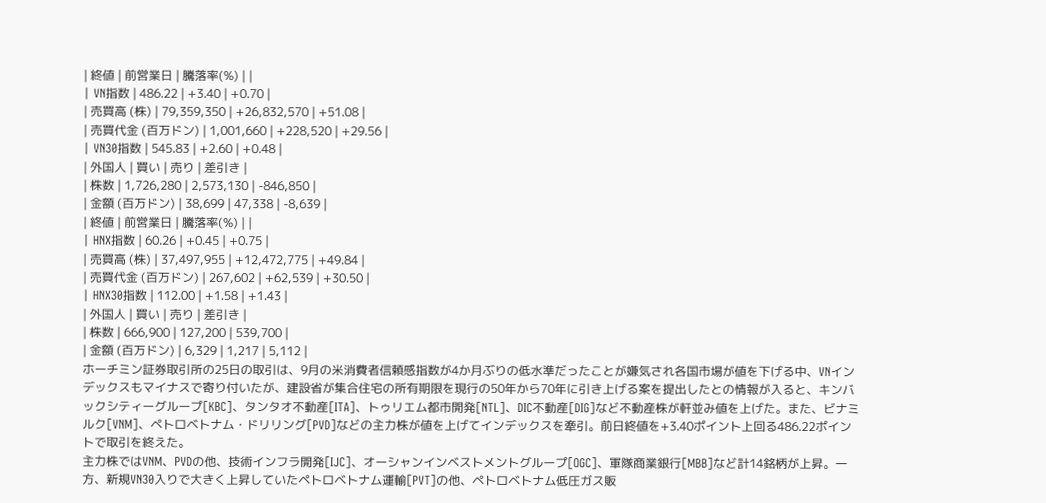| 終値 | 前営業日 | 騰落率(%) | |
| VN指数 | 486.22 | +3.40 | +0.70 |
| 売買高 (株) | 79,359,350 | +26,832,570 | +51.08 |
| 売買代金 (百万ドン) | 1,001,660 | +228,520 | +29.56 |
| VN30指数 | 545.83 | +2.60 | +0.48 |
| 外国人 | 買い | 売り | 差引き |
| 株数 | 1,726,280 | 2,573,130 | -846,850 |
| 金額 (百万ドン) | 38,699 | 47,338 | -8,639 |
| 終値 | 前営業日 | 騰落率(%) | |
| HNX指数 | 60.26 | +0.45 | +0.75 |
| 売買高 (株) | 37,497,955 | +12,472,775 | +49.84 |
| 売買代金 (百万ドン) | 267,602 | +62,539 | +30.50 |
| HNX30指数 | 112.00 | +1.58 | +1.43 |
| 外国人 | 買い | 売り | 差引き |
| 株数 | 666,900 | 127,200 | 539,700 |
| 金額 (百万ドン) | 6,329 | 1,217 | 5,112 |
ホーチミン証券取引所の25日の取引は、9月の米消費者信頼感指数が4か月ぶりの低水準だったことが嫌気され各国市場が値を下げる中、VNインデックスもマイナスで寄り付いたが、建設省が集合住宅の所有期限を現行の50年から70年に引き上げる案を提出したとの情報が入ると、キンバックシティーグループ[KBC]、タンタオ不動産[ITA]、トゥリエム都市開発[NTL]、DIC不動産[DIG]など不動産株が軒並み値を上げた。また、ビナミルク[VNM]、ペトロベトナム・ドリリング[PVD]などの主力株が値を上げてインデックスを牽引。前日終値を+3.40ポイント上回る486.22ポイントで取引を終えた。
主力株ではVNM、PVDの他、技術インフラ開発[IJC]、オーシャンインベストメントグループ[OGC]、軍隊商業銀行[MBB]など計14銘柄が上昇。一方、新規VN30入りで大きく上昇していたペトロベトナム運輸[PVT]の他、ペトロベトナム低圧ガス販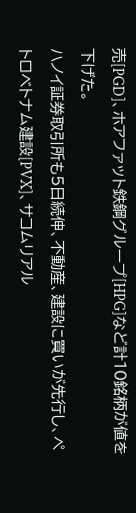売[PGD]、ホアファット鉄鋼グループ[HPG]など計10銘柄が値を下げた。
ハノイ証券取引所も5日続伸、不動産、建設に買いが先行し、ペトロベトナム建設[PVX]、サコムリアル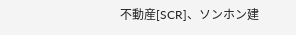不動産[SCR]、ソンホン建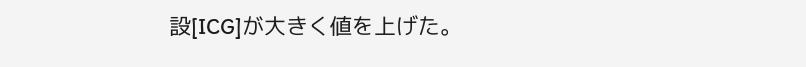設[ICG]が大きく値を上げた。